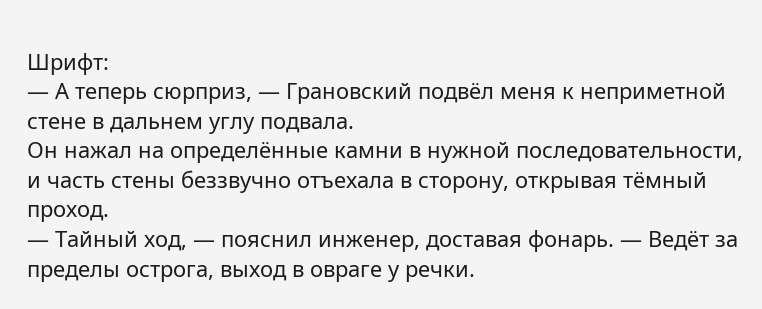Шрифт:
— А теперь сюрприз, — Грановский подвёл меня к неприметной стене в дальнем углу подвала.
Он нажал на определённые камни в нужной последовательности, и часть стены беззвучно отъехала в сторону, открывая тёмный проход.
— Тайный ход, — пояснил инженер, доставая фонарь. — Ведёт за пределы острога, выход в овраге у речки.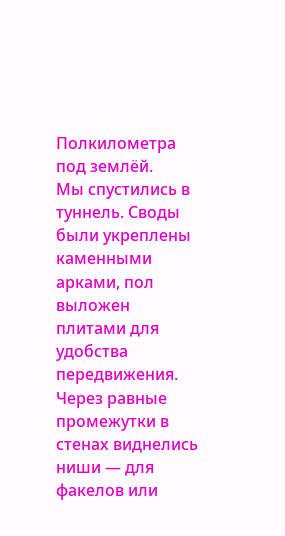Полкилометра под землёй.
Мы спустились в туннель. Своды были укреплены каменными арками, пол выложен плитами для удобства передвижения. Через равные промежутки в стенах виднелись ниши — для факелов или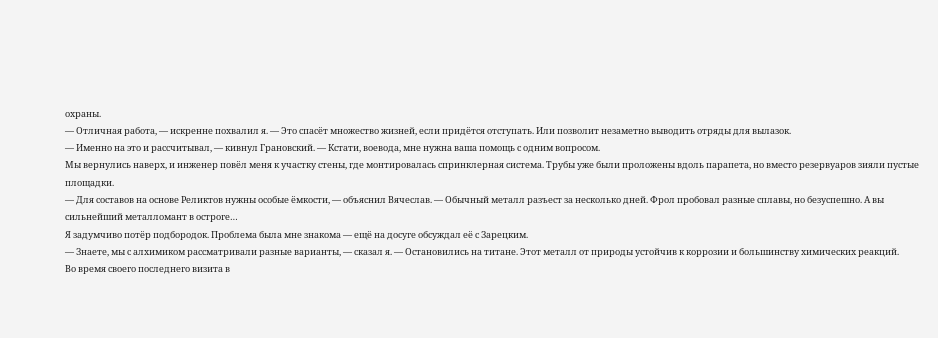охраны.
— Отличная работа, — искренне похвалил я. — Это спасёт множество жизней, если придётся отступать. Или позволит незаметно выводить отряды для вылазок.
— Именно на это и рассчитывал, — кивнул Грановский. — Кстати, воевода, мне нужна ваша помощь с одним вопросом.
Мы вернулись наверх, и инженер повёл меня к участку стены, где монтировалась спринклерная система. Трубы уже были проложены вдоль парапета, но вместо резервуаров зияли пустые площадки.
— Для составов на основе Реликтов нужны особые ёмкости, — объяснил Вячеслав. — Обычный металл разъест за несколько дней. Фрол пробовал разные сплавы, но безуспешно. А вы сильнейший металломант в остроге…
Я задумчиво потёр подбородок. Проблема была мне знакома — ещё на досуге обсуждал её с Зарецким.
— Знаете, мы с алхимиком рассматривали разные варианты, — сказал я. — Остановились на титане. Этот металл от природы устойчив к коррозии и большинству химических реакций.
Во время своего последнего визита в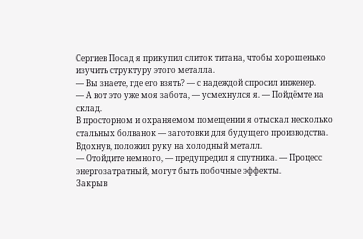Сергиев Посад я прикупил слиток титана, чтобы хорошенько изучить структуру этого металла.
— Вы знаете, где его взять? — с надеждой спросил инженер.
— А вот это уже моя забота, — усмехнулся я. — Пойдёмте на склад.
В просторном и охраняемом помещении я отыскал несколько стальных болванок — заготовки для будущего производства. Вдохнув, положил руку на холодный металл.
— Отойдите немного, — предупредил я спутника. — Процесс энергозатратный, могут быть побочные эффекты.
Закрыв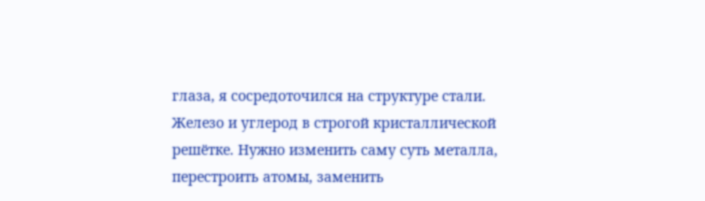глаза, я сосредоточился на структуре стали. Железо и углерод в строгой кристаллической решётке. Нужно изменить саму суть металла, перестроить атомы, заменить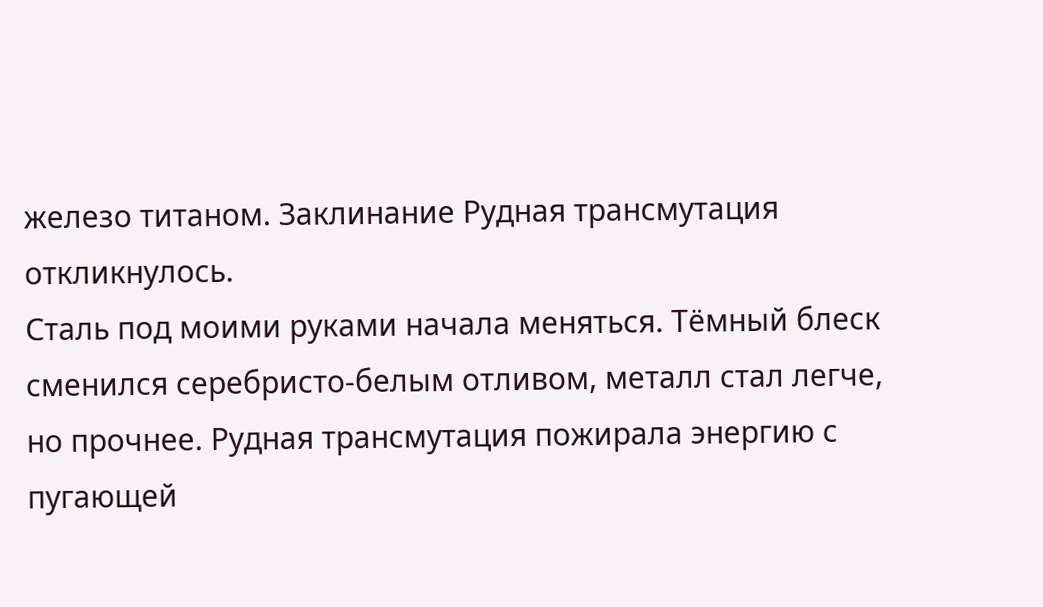железо титаном. Заклинание Рудная трансмутация откликнулось.
Сталь под моими руками начала меняться. Тёмный блеск сменился серебристо-белым отливом, металл стал легче, но прочнее. Рудная трансмутация пожирала энергию с пугающей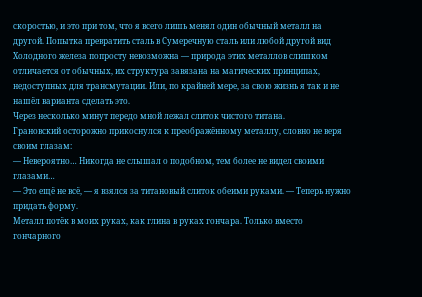скоростью, и это при том, что я всего лишь менял один обычный металл на другой. Попытка превратить сталь в Сумеречную сталь или любой другой вид Холодного железа попросту невозможна — природа этих металлов слишком отличается от обычных, их структура завязана на магических принципах, недоступных для трансмутации. Или, по крайней мере, за свою жизнь я так и не нашёл варианта сделать это.
Через несколько минут передо мной лежал слиток чистого титана.
Грановский осторожно прикоснулся к преображённому металлу, словно не веря своим глазам:
— Невероятно… Никогда не слышал о подобном, тем более не видел своими глазами…
— Это ещё не всё, — я взялся за титановый слиток обеими руками. — Теперь нужно придать форму.
Металл потёк в моих руках, как глина в руках гончара. Только вместо гончарного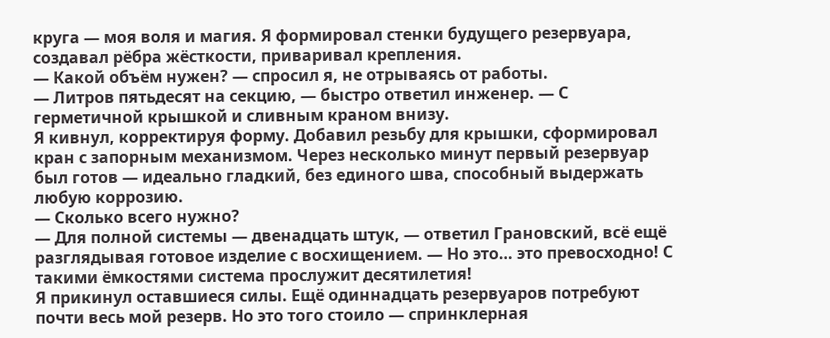круга — моя воля и магия. Я формировал стенки будущего резервуара, создавал рёбра жёсткости, приваривал крепления.
— Какой объём нужен? — спросил я, не отрываясь от работы.
— Литров пятьдесят на секцию, — быстро ответил инженер. — С герметичной крышкой и сливным краном внизу.
Я кивнул, корректируя форму. Добавил резьбу для крышки, сформировал кран с запорным механизмом. Через несколько минут первый резервуар был готов — идеально гладкий, без единого шва, способный выдержать любую коррозию.
— Сколько всего нужно?
— Для полной системы — двенадцать штук, — ответил Грановский, всё ещё разглядывая готовое изделие с восхищением. — Но это… это превосходно! С такими ёмкостями система прослужит десятилетия!
Я прикинул оставшиеся силы. Ещё одиннадцать резервуаров потребуют почти весь мой резерв. Но это того стоило — спринклерная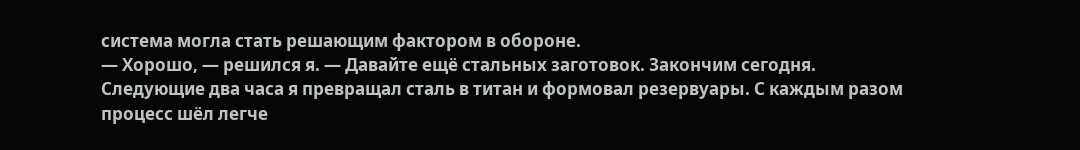система могла стать решающим фактором в обороне.
— Хорошо, — решился я. — Давайте ещё стальных заготовок. Закончим сегодня.
Следующие два часа я превращал сталь в титан и формовал резервуары. С каждым разом процесс шёл легче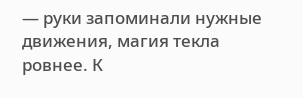— руки запоминали нужные движения, магия текла ровнее. К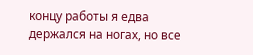концу работы я едва держался на ногах, но все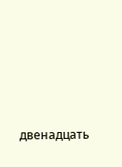двенадцать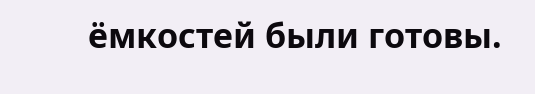ёмкостей были готовы.